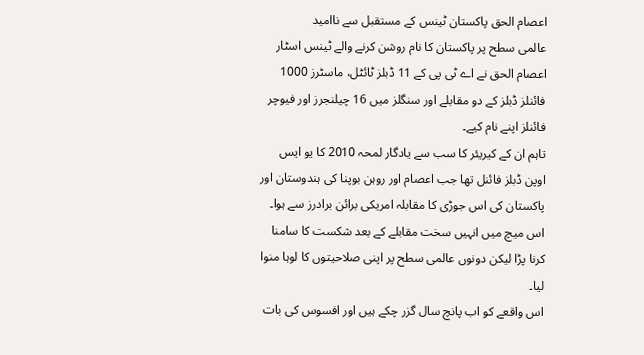اعصام الحق پاکستان ٹینس کے مستقبل سے ناامید
عالمی سطح پر پاکستان کا نام روشن کرنے والے ٹینس اسٹار اعصام الحق نے اے ٹی پی کے 11 ڈبلز ٹائٹل، ماسٹرز 1000 فائنلز ڈبلز کے دو مقابلے اور سنگلز میں 16 چیلنجرز اور فیوچر فائنلز اپنے نام کیے۔
تاہم ان کے کیریئر کا سب سے یادگار لمحہ 2010 کا یو ایس اوپن ڈبلز فائنل تھا جب اعصام اور روہن بوپنا کی ہندوستان اور پاکستان کی اس جوڑی کا مقابلہ امریکی برائن برادرز سے ہوا۔ اس میچ میں انہیں سخت مقابلے کے بعد شکست کا سامنا کرنا پڑا لیکن دونوں عالمی سطح پر اپنی صلاحیتوں کا لوہا منوا لیا۔
اس واقعے کو اب پانچ سال گزر چکے ہیں اور افسوس کی بات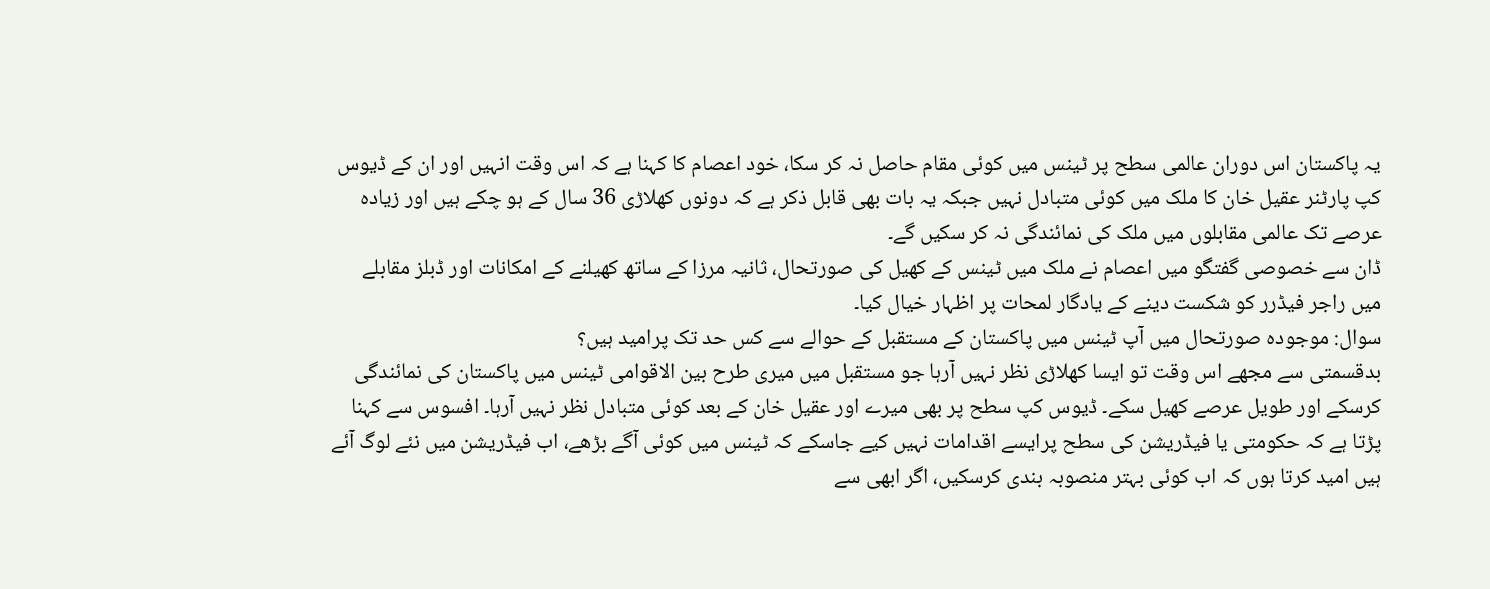یہ پاکستان اس دوران عالمی سطح پر ٹینس میں کوئی مقام حاصل نہ کر سکا، خود اعصام کا کہنا ہے کہ اس وقت انہیں اور ان کے ڈیوس کپ پارٹنر عقیل خان کا ملک میں کوئی متبادل نہیں جبکہ یہ بات بھی قابل ذکر ہے کہ دونوں کھلاڑی 36 سال کے ہو چکے ہیں اور زیادہ عرصے تک عالمی مقابلوں میں ملک کی نمائندگی نہ کر سکیں گے۔
ڈان سے خصوصی گفتگو میں اعصام نے ملک میں ٹینس کے کھیل کی صورتحال، ثانیہ مرزا کے ساتھ کھیلنے کے امکانات اور ڈبلز مقابلے میں راجر فیڈرر کو شکست دینے کے یادگار لمحات پر اظہار خیال کیا۔
سوال: موجودہ صورتحال میں آپ ٹینس میں پاکستان کے مستقبل کے حوالے سے کس حد تک پرامید ہیں؟
بدقسمتی سے مجھے اس وقت تو ایسا کھلاڑی نظر نہیں آرہا جو مستقبل میں میری طرح بین الاقوامی ٹینس میں پاکستان کی نمائندگی کرسکے اور طویل عرصے کھیل سکے۔ ڈیوس کپ سطح پر بھی میرے اور عقیل خان کے بعد کوئی متبادل نظر نہیں آرہا۔ افسوس سے کہنا پڑتا ہے کہ حکومتی یا فیڈریشن کی سطح پرایسے اقدامات نہیں کیے جاسکے کہ ٹینس میں کوئی آگے بڑھے، اب فیڈریشن میں نئے لوگ آئے ہیں امید کرتا ہوں کہ اب کوئی بہتر منصوبہ بندی کرسکیں، اگر ابھی سے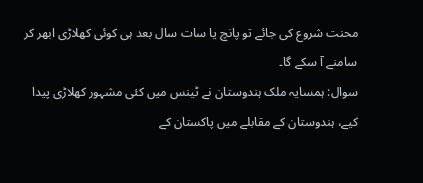محنت شروع کی جائے تو پانچ یا سات سال بعد ہی کوئی کھلاڑی ابھر کر سامنے آ سکے گا۔
سوال: ہمسایہ ملک ہندوستان نے ٹینس میں کئی مشہور کھلاڑی پیدا کیے، ہندوستان کے مقابلے میں پاکستان کے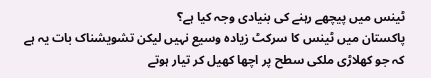ٹینس میں پیچھے رہنے کی بنیادی وجہ کیا ہے؟
پاکستان میں ٹینس کا سرکٹ زیادہ وسیع نہیں لیکن تشویشناک بات یہ ہے کہ جو کھلاڑی ملکی سطح پر اچھا کھیل کر تیار ہوتے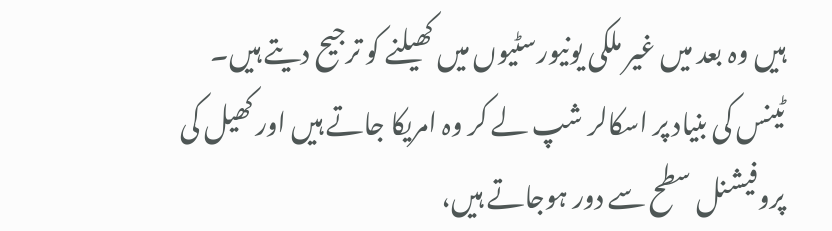ہیں وہ بعد میں غیر ملکی یونیورسٹیوں میں کھیلنے کو ترجیح دیتے ہیں۔ ٹینس کی بنیاد پر اسکالر شپ لے کر وہ امریکا جاتے ہیں اور کھیل کی پروفیشنل سطح سے دور ہوجاتے ہیں،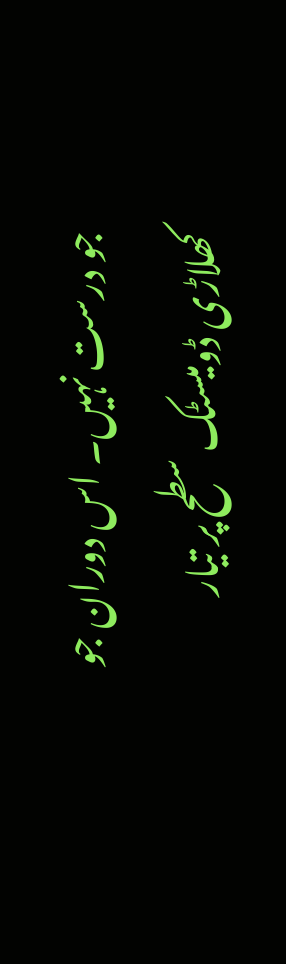جو درست نہیں۔ اس دوران جو کھلاڑی ڈومیسٹک سطح پر تیار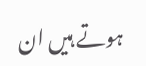ہوتے ہیں ان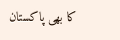کا بھی پاکستان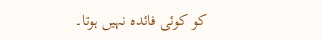کو کوئی فائدہ نہیں ہوتا۔